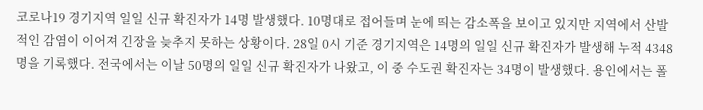코로나19 경기지역 일일 신규 확진자가 14명 발생했다. 10명대로 접어들며 눈에 띄는 감소폭을 보이고 있지만 지역에서 산발적인 감염이 이어져 긴장을 늦추지 못하는 상황이다. 28일 0시 기준 경기지역은 14명의 일일 신규 확진자가 발생해 누적 4348명을 기록했다. 전국에서는 이날 50명의 일일 신규 확진자가 나왔고, 이 중 수도권 확진자는 34명이 발생했다. 용인에서는 폴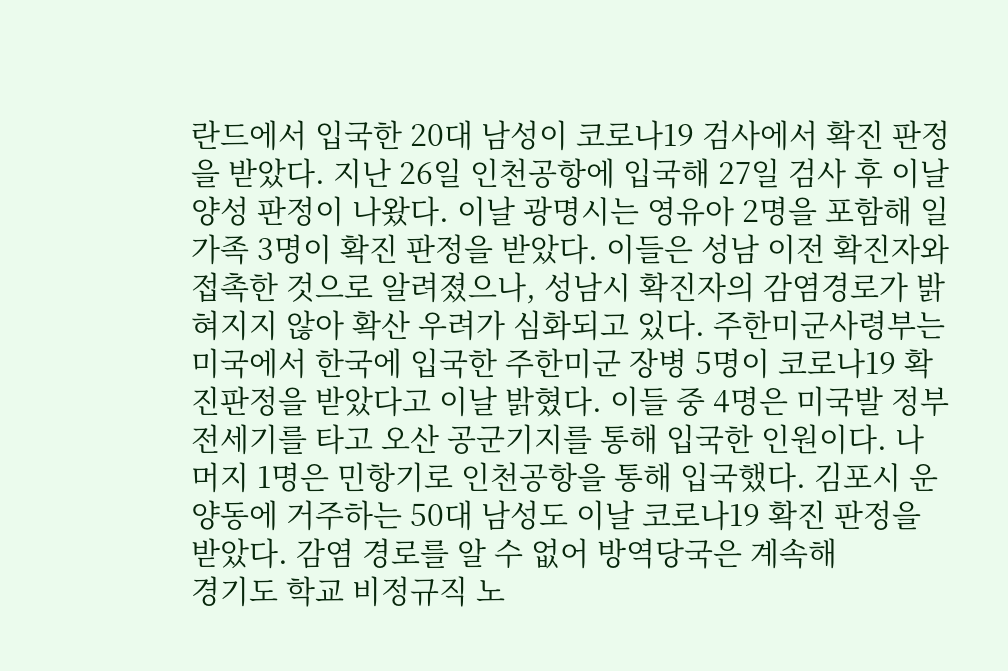란드에서 입국한 20대 남성이 코로나19 검사에서 확진 판정을 받았다. 지난 26일 인천공항에 입국해 27일 검사 후 이날 양성 판정이 나왔다. 이날 광명시는 영유아 2명을 포함해 일가족 3명이 확진 판정을 받았다. 이들은 성남 이전 확진자와 접촉한 것으로 알려졌으나, 성남시 확진자의 감염경로가 밝혀지지 않아 확산 우려가 심화되고 있다. 주한미군사령부는 미국에서 한국에 입국한 주한미군 장병 5명이 코로나19 확진판정을 받았다고 이날 밝혔다. 이들 중 4명은 미국발 정부 전세기를 타고 오산 공군기지를 통해 입국한 인원이다. 나머지 1명은 민항기로 인천공항을 통해 입국했다. 김포시 운양동에 거주하는 50대 남성도 이날 코로나19 확진 판정을 받았다. 감염 경로를 알 수 없어 방역당국은 계속해
경기도 학교 비정규직 노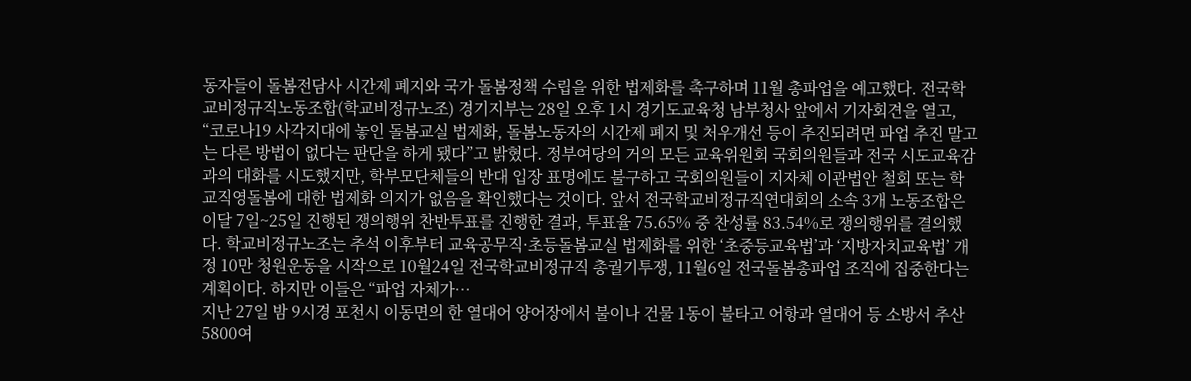동자들이 돌봄전담사 시간제 폐지와 국가 돌봄정책 수립을 위한 법제화를 촉구하며 11월 총파업을 예고했다. 전국학교비정규직노동조합(학교비정규노조) 경기지부는 28일 오후 1시 경기도교육청 남부청사 앞에서 기자회견을 열고, “코로나19 사각지대에 놓인 돌봄교실 법제화, 돌봄노동자의 시간제 폐지 및 처우개선 등이 추진되려면 파업 추진 말고는 다른 방법이 없다는 판단을 하게 됐다”고 밝혔다. 정부여당의 거의 모든 교육위원회 국회의원들과 전국 시도교육감과의 대화를 시도했지만, 학부모단체들의 반대 입장 표명에도 불구하고 국회의원들이 지자체 이관법안 철회 또는 학교직영돌봄에 대한 법제화 의지가 없음을 확인했다는 것이다. 앞서 전국학교비정규직연대회의 소속 3개 노동조합은 이달 7일~25일 진행된 쟁의행위 찬반투표를 진행한 결과, 투표율 75.65% 중 찬성률 83.54%로 쟁의행위를 결의했다. 학교비정규노조는 추석 이후부터 교육공무직·초등돌봄교실 법제화를 위한 ‘초중등교육법’과 ‘지방자치교육법’ 개정 10만 청원운동을 시작으로 10월24일 전국학교비정규직 총궐기투쟁, 11월6일 전국돌봄총파업 조직에 집중한다는 계획이다. 하지만 이들은 “파업 자체가…
지난 27일 밤 9시경 포천시 이동면의 한 열대어 양어장에서 불이나 건물 1동이 불타고 어항과 열대어 등 소방서 추산 5800여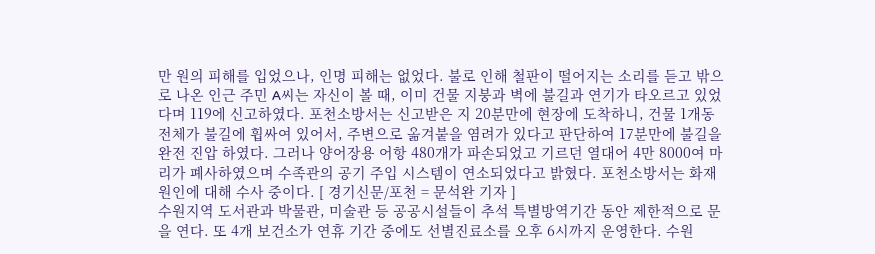만 원의 피해를 입었으나, 인명 피해는 없었다. 불로 인해 철판이 떨어지는 소리를 듣고 밖으로 나온 인근 주민 A씨는 자신이 볼 때, 이미 건물 지붕과 벽에 불길과 연기가 타오르고 있었다며 119에 신고하였다. 포천소방서는 신고받은 지 20분만에 현장에 도착하니, 건물 1개동 전체가 불길에 휩싸여 있어서, 주변으로 옮겨붙을 염려가 있다고 판단하여 17분만에 불길을 완전 진압 하였다. 그러나 양어장용 어항 480개가 파손되었고 기르던 열대어 4만 8000여 마리가 폐사하였으며 수족관의 공기 주입 시스템이 연소되었다고 밝혔다. 포천소방서는 화재 원인에 대해 수사 중이다. [ 경기신문/포천 = 문석완 기자 ]
수원지역 도서관과 박물관, 미술관 등 공공시설들이 추석 특별방역기간 동안 제한적으로 문을 연다. 또 4개 보건소가 연휴 기간 중에도 선별진료소를 오후 6시까지 운영한다. 수원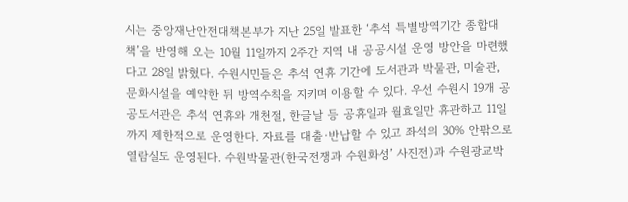시는 중앙재난안전대책본부가 지난 25일 발표한 ‘추석 특별방역기간 종합대책’을 반영해 오는 10월 11일까지 2주간 지역 내 공공시설 운영 방안을 마련했다고 28일 밝혔다. 수원시민들은 추석 연휴 기간에 도서관과 박물관, 미술관, 문화시설을 예약한 뒤 방역수칙을 지키며 이용할 수 있다. 우선 수원시 19개 공공도서관은 추석 연휴와 개천절, 한글날 등 공휴일과 월효일만 휴관하고 11일까지 제한적으로 운영한다. 자료를 대출·반납할 수 있고 좌석의 30% 안팎으로 열람실도 운영된다. 수원박물관(한국전쟁과 수원화성’ 사진전)과 수원광교박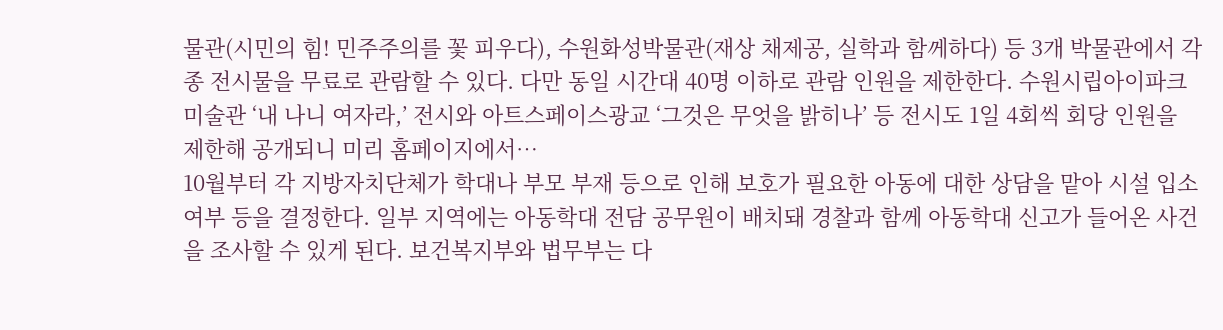물관(시민의 힘! 민주주의를 꽃 피우다), 수원화성박물관(재상 채제공, 실학과 함께하다) 등 3개 박물관에서 각종 전시물을 무료로 관람할 수 있다. 다만 동일 시간대 40명 이하로 관람 인원을 제한한다. 수원시립아이파크미술관 ‘내 나니 여자라,’ 전시와 아트스페이스광교 ‘그것은 무엇을 밝히나’ 등 전시도 1일 4회씩 회당 인원을 제한해 공개되니 미리 홈페이지에서…
10월부터 각 지방자치단체가 학대나 부모 부재 등으로 인해 보호가 필요한 아동에 대한 상담을 맡아 시설 입소 여부 등을 결정한다. 일부 지역에는 아동학대 전담 공무원이 배치돼 경찰과 함께 아동학대 신고가 들어온 사건을 조사할 수 있게 된다. 보건복지부와 법무부는 다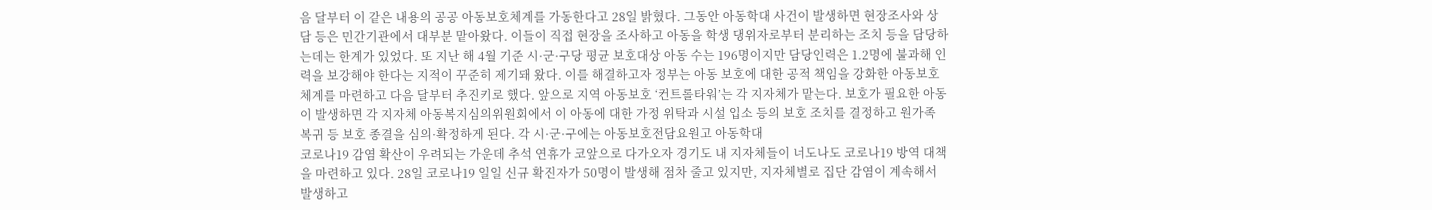음 달부터 이 같은 내용의 공공 아동보호체계를 가동한다고 28일 밝혔다. 그동안 아동학대 사건이 발생하면 현장조사와 상담 등은 민간기관에서 대부분 맡아왔다. 이들이 직접 현장을 조사하고 아동을 학생 댕위자로부터 분리하는 조치 등을 담당하는데는 한계가 있었다. 또 지난 해 4월 기준 시·군·구당 평균 보호대상 아동 수는 196명이지만 담당인력은 1.2명에 불과해 인력을 보강해야 한다는 지적이 꾸준히 제기돼 왔다. 이를 해결하고자 정부는 아동 보호에 대한 공적 책임을 강화한 아동보호체계를 마련하고 다음 달부터 추진키로 했다. 앞으로 지역 아동보호 ‘컨트롤타워’는 각 지자체가 맡는다. 보호가 필요한 아동이 발생하면 각 지자체 아동복지심의위원회에서 이 아동에 대한 가정 위탁과 시설 입소 등의 보호 조치를 결정하고 원가족 복귀 등 보호 종결을 심의·확정하게 된다. 각 시·군·구에는 아동보호전담요원고 아동학대
코로나19 감염 확산이 우려되는 가운데 추석 연휴가 코앞으로 다가오자 경기도 내 지자체들이 너도나도 코로나19 방역 대책을 마련하고 있다. 28일 코로나19 일일 신규 확진자가 50명이 발생해 점차 줄고 있지만, 지자체별로 집단 감염이 계속해서 발생하고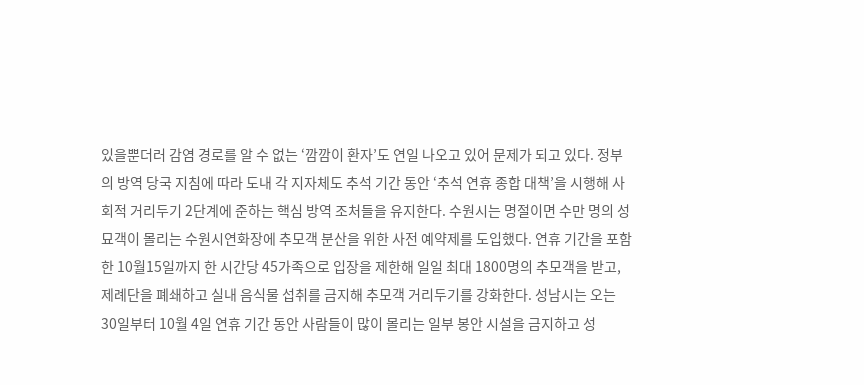있을뿐더러 감염 경로를 알 수 없는 ‘깜깜이 환자’도 연일 나오고 있어 문제가 되고 있다. 정부의 방역 당국 지침에 따라 도내 각 지자체도 추석 기간 동안 ‘추석 연휴 종합 대책’을 시행해 사회적 거리두기 2단계에 준하는 핵심 방역 조처들을 유지한다. 수원시는 명절이면 수만 명의 성묘객이 몰리는 수원시연화장에 추모객 분산을 위한 사전 예약제를 도입했다. 연휴 기간을 포함한 10월15일까지 한 시간당 45가족으로 입장을 제한해 일일 최대 1800명의 추모객을 받고, 제례단을 폐쇄하고 실내 음식물 섭취를 금지해 추모객 거리두기를 강화한다. 성남시는 오는 30일부터 10월 4일 연휴 기간 동안 사람들이 많이 몰리는 일부 봉안 시설을 금지하고 성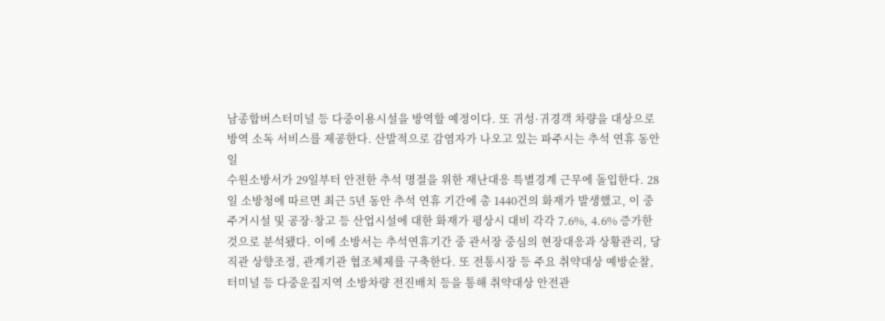남종합버스터미널 등 다중이용시설을 방역할 예정이다. 또 귀성·귀경객 차량을 대상으로 방역 소독 서비스를 제공한다. 산발적으로 감염자가 나오고 있는 파주시는 추석 연휴 동안 일
수원소방서가 29일부터 안전한 추석 명절을 위한 재난대응 특별경계 근무에 돌입한다. 28일 소방청에 따르면 최근 5년 동안 추석 연휴 기간에 총 1440건의 화재가 발생했고, 이 중 주거시설 및 공장·창고 등 산업시설에 대한 화재가 평상시 대비 각각 7.6%, 4.6% 증가한 것으로 분석됐다. 이에 소방서는 추석연휴기간 중 관서장 중심의 현장대응과 상황관리, 당직관 상향조정, 관계기관 협조체제를 구축한다. 또 전통시장 등 주요 취약대상 예방순찰, 터미널 등 다중운집지역 소방차량 전진배치 등을 통해 취약대상 안전관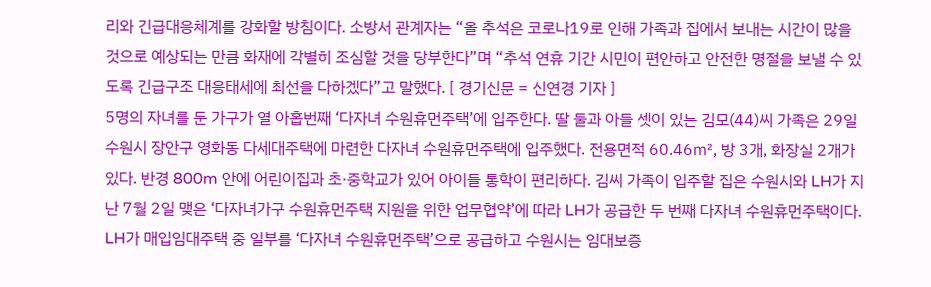리와 긴급대응체계를 강화할 방침이다. 소방서 관계자는 “올 추석은 코로나19로 인해 가족과 집에서 보내는 시간이 많을 것으로 예상되는 만큼 화재에 각별히 조심할 것을 당부한다”며 “추석 연휴 기간 시민이 편안하고 안전한 명절을 보낼 수 있도록 긴급구조 대응태세에 최선을 다하겠다”고 말했다. [ 경기신문 = 신연경 기자 ]
5명의 자녀를 둔 가구가 열 아홉번째 ‘다자녀 수원휴먼주택’에 입주한다. 딸 둘과 아들 셋이 있는 김모(44)씨 가족은 29일 수원시 장안구 영화동 다세대주택에 마련한 다자녀 수원휴먼주택에 입주했다. 전용면적 60.46㎡, 방 3개, 화장실 2개가 있다. 반경 800m 안에 어린이집과 초·중학교가 있어 아이들 통학이 편리하다. 김씨 가족이 입주할 집은 수원시와 LH가 지난 7월 2일 맺은 ‘다자녀가구 수원휴먼주택 지원을 위한 업무협약’에 따라 LH가 공급한 두 번째 다자녀 수원휴먼주택이다. LH가 매입임대주택 중 일부를 ‘다자녀 수원휴먼주택’으로 공급하고 수원시는 임대보증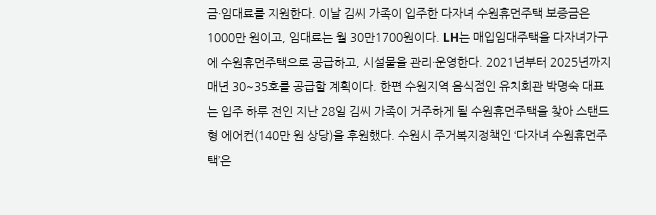금·임대료를 지원한다. 이날 김씨 가족이 입주한 다자녀 수원휴먼주택 보증금은 1000만 원이고, 임대료는 월 30만1700원이다. LH는 매입임대주택을 다자녀가구에 수원휴먼주택으로 공급하고, 시설물을 관리·운영한다. 2021년부터 2025년까지 매년 30~35호를 공급할 계획이다. 한편 수원지역 음식점인 유치회관 박명숙 대표는 입주 하루 전인 지난 28일 김씨 가족이 거주하게 될 수원휴먼주택을 찾아 스탠드형 에어컨(140만 원 상당)을 후원했다. 수원시 주거복지정책인 ‘다자녀 수원휴먼주택’은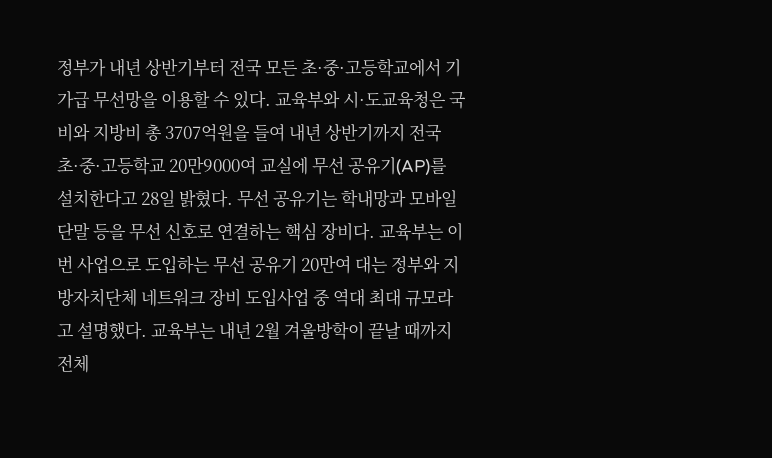정부가 내년 상반기부터 전국 모든 초·중·고등학교에서 기가급 무선망을 이용할 수 있다. 교육부와 시·도교육청은 국비와 지방비 총 3707억원을 들여 내년 상반기까지 전국 초·중·고등학교 20만9000여 교실에 무선 공유기(AP)를 설치한다고 28일 밝혔다. 무선 공유기는 학내망과 모바일 단말 등을 무선 신호로 연결하는 핵심 장비다. 교육부는 이번 사업으로 도입하는 무선 공유기 20만여 대는 정부와 지방자치단체 네트워크 장비 도입사업 중 역대 최대 규모라고 설명했다. 교육부는 내년 2월 겨울방학이 끝날 때까지 전체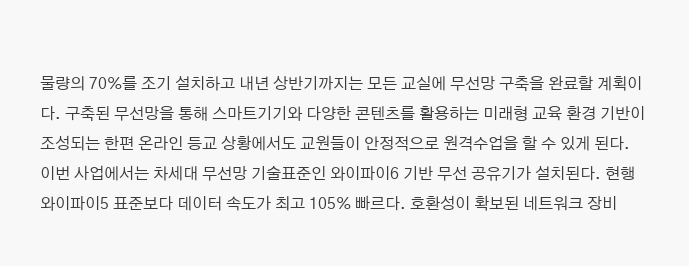물량의 70%를 조기 설치하고 내년 상반기까지는 모든 교실에 무선망 구축을 완료할 계획이다. 구축된 무선망을 통해 스마트기기와 다양한 콘텐츠를 활용하는 미래형 교육 환경 기반이 조성되는 한편 온라인 등교 상황에서도 교원들이 안정적으로 원격수업을 할 수 있게 된다. 이번 사업에서는 차세대 무선망 기술표준인 와이파이6 기반 무선 공유기가 설치된다. 현행 와이파이5 표준보다 데이터 속도가 최고 105% 빠르다. 호환성이 확보된 네트워크 장비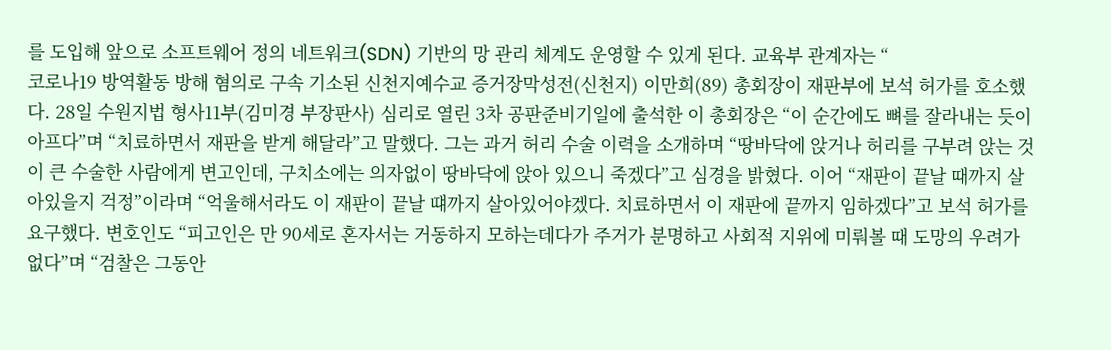를 도입해 앞으로 소프트웨어 정의 네트워크(SDN) 기반의 망 관리 체계도 운영할 수 있게 된다. 교육부 관계자는 “
코로나19 방역활동 방해 혐의로 구속 기소된 신천지예수교 증거장막성전(신천지) 이만희(89) 총회장이 재판부에 보석 허가를 호소했다. 28일 수원지법 형사11부(김미경 부장판사) 심리로 열린 3차 공판준비기일에 출석한 이 총회장은 “이 순간에도 뼈를 잘라내는 듯이 아프다”며 “치료하면서 재판을 받게 해달라”고 말했다. 그는 과거 허리 수술 이력을 소개하며 “땅바닥에 앉거나 허리를 구부려 앉는 것이 큰 수술한 사람에게 변고인데, 구치소에는 의자없이 땅바닥에 앉아 있으니 죽겠다”고 심경을 밝혔다. 이어 “재판이 끝날 때까지 살아있을지 걱정”이라며 “억울해서라도 이 재판이 끝날 떄까지 살아있어야겠다. 치료하면서 이 재판에 끝까지 임하겠다”고 보석 허가를 요구했다. 변호인도 “피고인은 만 90세로 혼자서는 거동하지 모하는데다가 주거가 분명하고 사회적 지위에 미뤄볼 때 도망의 우려가 없다”며 “검찰은 그동안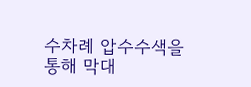수차례 압수수색을 통해 막대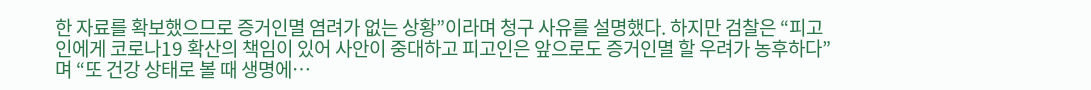한 자료를 확보했으므로 증거인멸 염려가 없는 상황”이라며 청구 사유를 설명했다. 하지만 검찰은 “피고인에게 코로나19 확산의 책임이 있어 사안이 중대하고 피고인은 앞으로도 증거인멸 할 우려가 농후하다”며 “또 건강 상태로 볼 때 생명에…